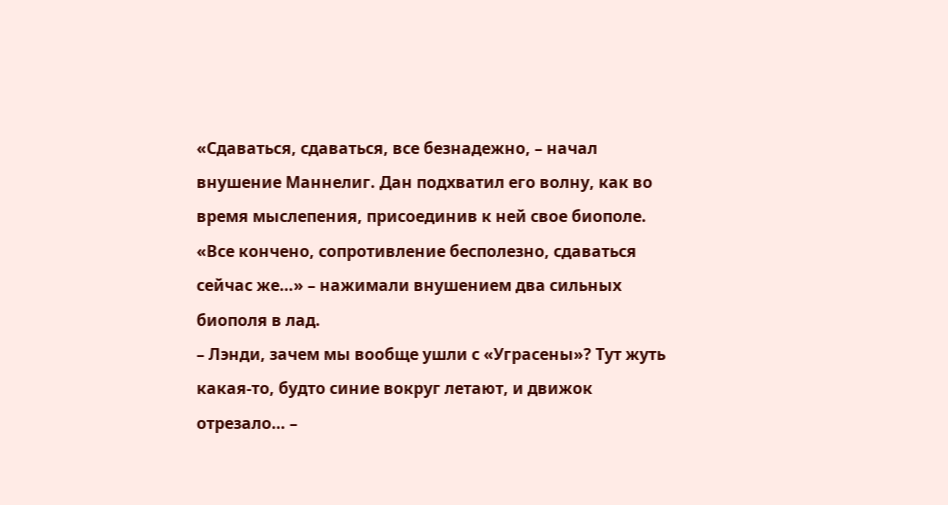«Сдаваться, сдаваться, все безнадежно, – начал внушение Маннелиг. Дан подхватил его волну, как во время мыслепения, присоединив к ней свое биополе. «Все кончено, сопротивление бесполезно, сдаваться сейчас же…» – нажимали внушением два сильных биополя в лад.
– Лэнди, зачем мы вообще ушли с «Уграсены»? Тут жуть какая-то, будто синие вокруг летают, и движок отрезало… –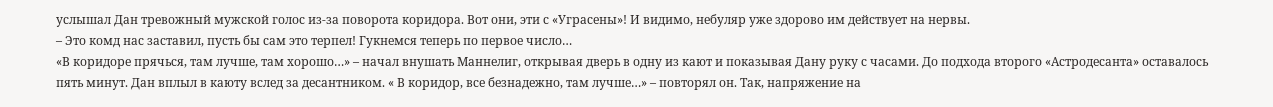услышал Дан тревожный мужской голос из-за поворота коридора. Вот они, эти с «Уграсены»! И видимо, небуляр уже здорово им действует на нервы.
– Это комд нас заставил, пусть бы сам это терпел! Гукнемся теперь по первое число…
«В коридоре прячься, там лучше, там хорошо…» – начал внушать Маннелиг, открывая дверь в одну из кают и показывая Дану руку с часами. До подхода второго «Астродесанта» оставалось пять минут. Дан вплыл в каюту вслед за десантником. « В коридор, все безнадежно, там лучше…» – повторял он. Так, напряжение на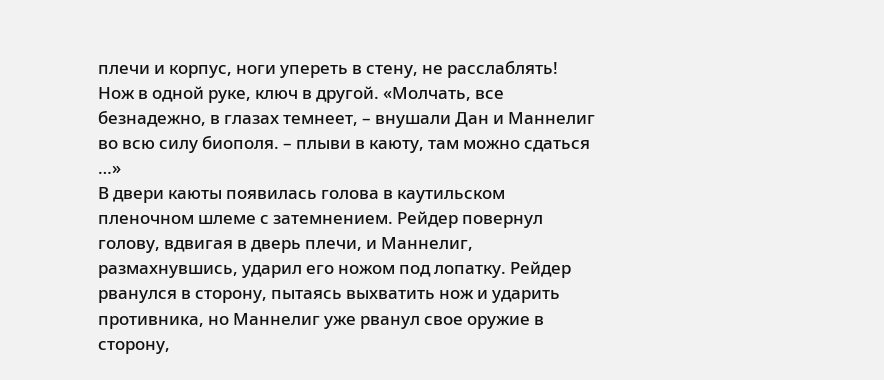плечи и корпус, ноги упереть в стену, не расслаблять! Нож в одной руке, ключ в другой. «Молчать, все безнадежно, в глазах темнеет, – внушали Дан и Маннелиг во всю силу биополя. – плыви в каюту, там можно сдаться …»
В двери каюты появилась голова в каутильском пленочном шлеме с затемнением. Рейдер повернул голову, вдвигая в дверь плечи, и Маннелиг, размахнувшись, ударил его ножом под лопатку. Рейдер рванулся в сторону, пытаясь выхватить нож и ударить противника, но Маннелиг уже рванул свое оружие в сторону,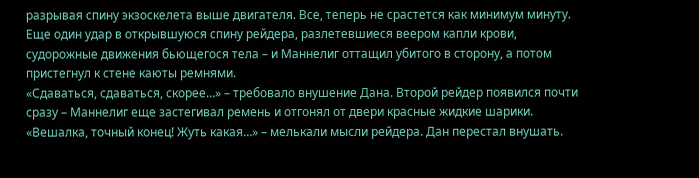разрывая спину экзоскелета выше двигателя. Все, теперь не срастется как минимум минуту. Еще один удар в открывшуюся спину рейдера, разлетевшиеся веером капли крови, судорожные движения бьющегося тела – и Маннелиг оттащил убитого в сторону, а потом пристегнул к стене каюты ремнями.
«Сдаваться, сдаваться, скорее…» – требовало внушение Дана. Второй рейдер появился почти сразу – Маннелиг еще застегивал ремень и отгонял от двери красные жидкие шарики. «Вешалка, точный конец! Жуть какая…» – мелькали мысли рейдера. Дан перестал внушать.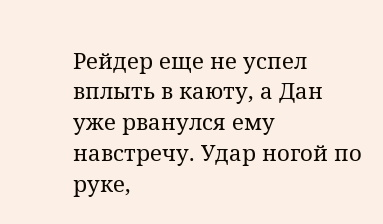Рейдер еще не успел вплыть в каюту, а Дан уже рванулся ему навстречу. Удар ногой по руке,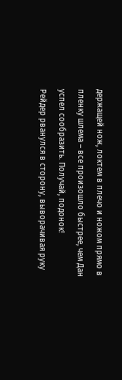держащей нож, локтем в плечо и ножом прямо в пленку шлема – все произошло быстрее, чем Дан успел сообразить. Получай, подонок!
Рейдер рванулся в сторону, выворачивая руку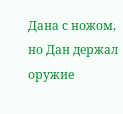Дана с ножом, но Дан держал оружие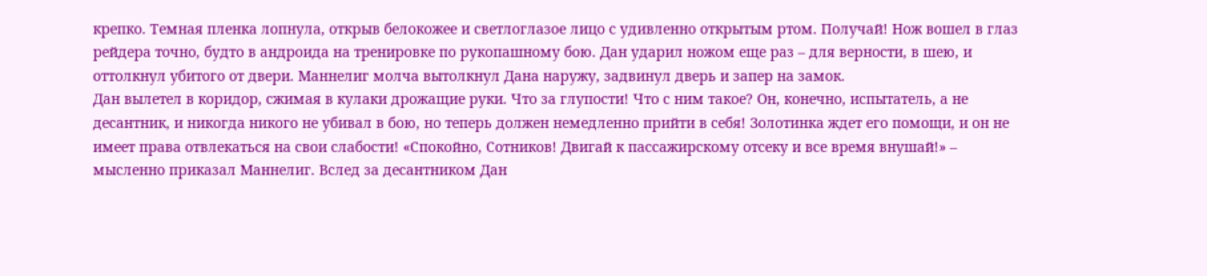крепко. Темная пленка лопнула, открыв белокожее и светлоглазое лицо с удивленно открытым ртом. Получай! Нож вошел в глаз рейдера точно, будто в андроида на тренировке по рукопашному бою. Дан ударил ножом еще раз – для верности, в шею, и оттолкнул убитого от двери. Маннелиг молча вытолкнул Дана наружу, задвинул дверь и запер на замок.
Дан вылетел в коридор, сжимая в кулаки дрожащие руки. Что за глупости! Что с ним такое? Он, конечно, испытатель, а не десантник, и никогда никого не убивал в бою, но теперь должен немедленно прийти в себя! Золотинка ждет его помощи, и он не имеет права отвлекаться на свои слабости! «Спокойно, Сотников! Двигай к пассажирскому отсеку и все время внушай!» – мысленно приказал Маннелиг. Вслед за десантником Дан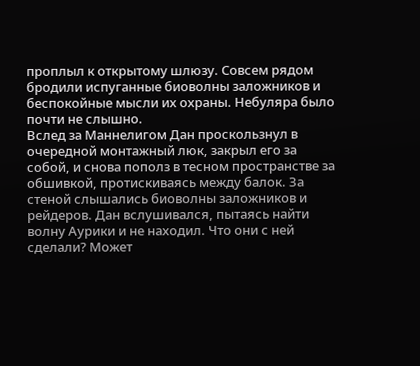проплыл к открытому шлюзу. Совсем рядом бродили испуганные биоволны заложников и беспокойные мысли их охраны. Небуляра было почти не слышно.
Вслед за Маннелигом Дан проскользнул в очередной монтажный люк, закрыл его за собой, и снова пополз в тесном пространстве за обшивкой, протискиваясь между балок. За стеной слышались биоволны заложников и рейдеров. Дан вслушивался, пытаясь найти волну Аурики и не находил. Что они с ней сделали? Может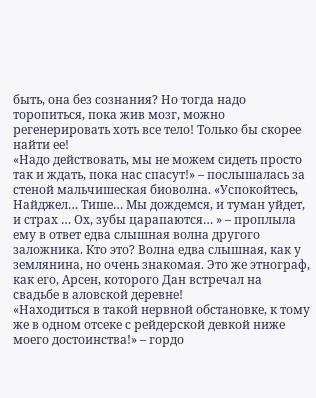быть, она без сознания? Но тогда надо торопиться, пока жив мозг, можно регенерировать хоть все тело! Только бы скорее найти ее!
«Надо действовать, мы не можем сидеть просто так и ждать, пока нас спасут!» – послышалась за стеной мальчишеская биоволна. «Успокойтесь, Найджел… Тише… Мы дождемся, и туман уйдет, и страх … Ох, зубы царапаются… » – проплыла ему в ответ едва слышная волна другого заложника. Кто это? Волна едва слышная, как у землянина, но очень знакомая. Это же этнограф, как его, Арсен, которого Дан встречал на свадьбе в аловской деревне!
«Находиться в такой нервной обстановке, к тому же в одном отсеке с рейдерской девкой ниже моего достоинства!» – гордо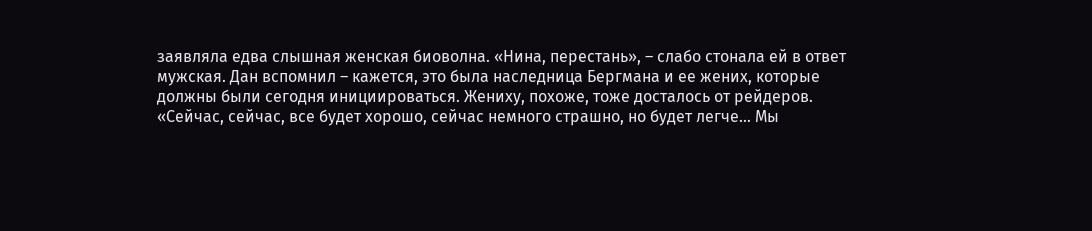заявляла едва слышная женская биоволна. «Нина, перестань», – слабо стонала ей в ответ мужская. Дан вспомнил – кажется, это была наследница Бергмана и ее жених, которые должны были сегодня инициироваться. Жениху, похоже, тоже досталось от рейдеров.
«Сейчас, сейчас, все будет хорошо, сейчас немного страшно, но будет легче… Мы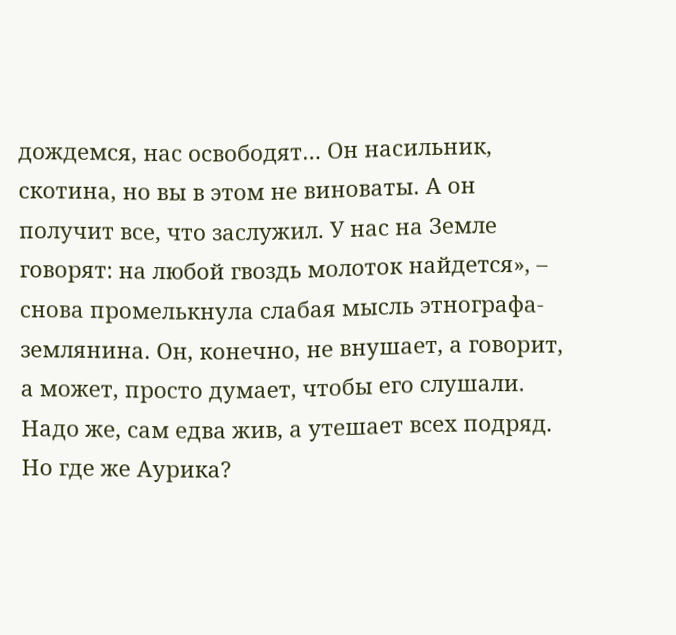дождемся, нас освободят… Он насильник, скотина, но вы в этом не виноваты. А он получит все, что заслужил. У нас на Земле говорят: на любой гвоздь молоток найдется», – снова промелькнула слабая мысль этнографа-землянина. Он, конечно, не внушает, а говорит, а может, просто думает, чтобы его слушали. Надо же, сам едва жив, а утешает всех подряд. Но где же Аурика?